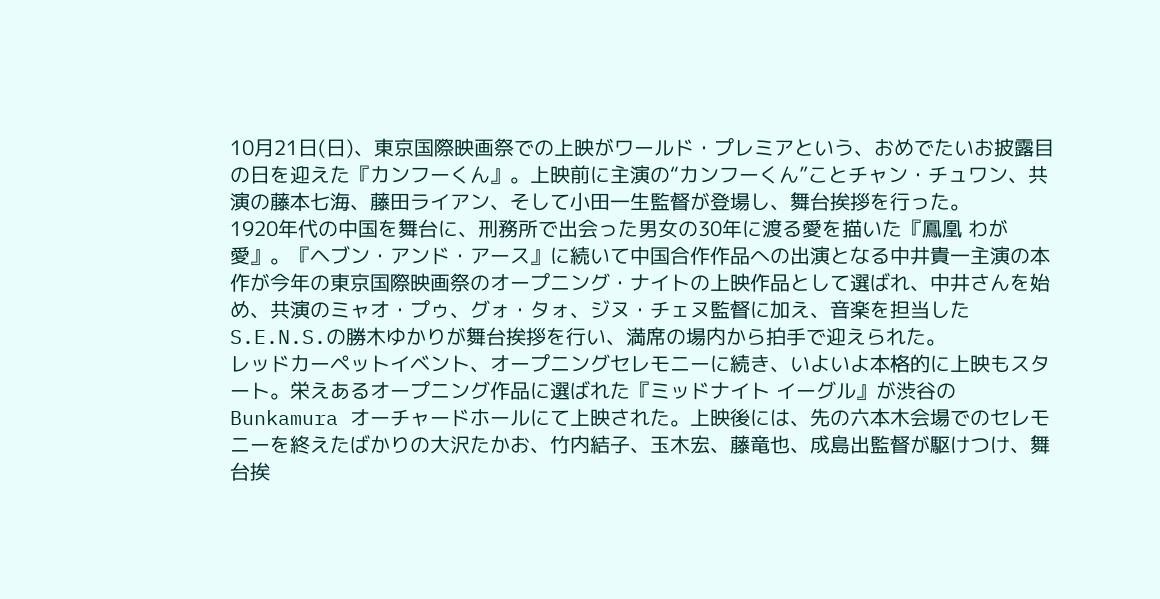10月21日(日)、東京国際映画祭での上映がワールド・プレミアという、おめでたいお披露目の日を迎えた『カンフーくん』。上映前に主演の“カンフーくん”ことチャン・チュワン、共演の藤本七海、藤田ライアン、そして小田一生監督が登場し、舞台挨拶を行った。
1920年代の中国を舞台に、刑務所で出会った男女の30年に渡る愛を描いた『鳳凰 わが愛』。『ヘブン・アンド・アース』に続いて中国合作作品への出演となる中井貴一主演の本作が今年の東京国際映画祭のオープニング・ナイトの上映作品として選ばれ、中井さんを始め、共演のミャオ・プゥ、グォ・タォ、ジヌ・チェヌ監督に加え、音楽を担当したS.E.N.S.の勝木ゆかりが舞台挨拶を行い、満席の場内から拍手で迎えられた。
レッドカーペットイベント、オープニングセレモニーに続き、いよいよ本格的に上映もスタート。栄えあるオープニング作品に選ばれた『ミッドナイト イーグル』が渋谷のBunkamura オーチャードホールにて上映された。上映後には、先の六本木会場でのセレモニーを終えたばかりの大沢たかお、竹内結子、玉木宏、藤竜也、成島出監督が駆けつけ、舞台挨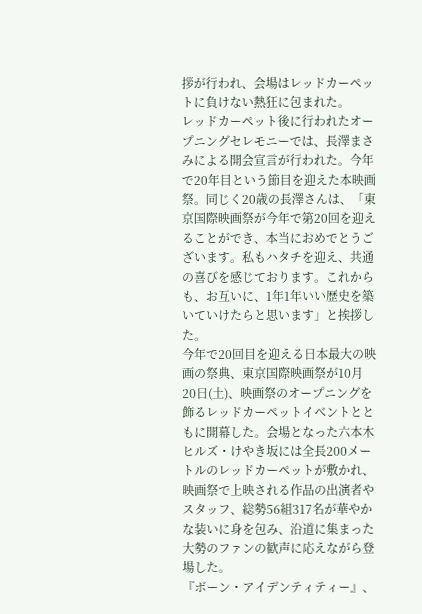拶が行われ、会場はレッドカーペットに負けない熱狂に包まれた。
レッドカーペット後に行われたオープニングセレモニーでは、長澤まさみによる開会宣言が行われた。今年で20年目という節目を迎えた本映画祭。同じく20歳の長澤さんは、「東京国際映画祭が今年で第20回を迎えることができ、本当におめでとうございます。私もハタチを迎え、共通の喜びを感じております。これからも、お互いに、1年1年いい歴史を築いていけたらと思います」と挨拶した。
今年で20回目を迎える日本最大の映画の祭典、東京国際映画祭が10月20日(土)、映画祭のオープニングを飾るレッドカーペットイベントとともに開幕した。会場となった六本木ヒルズ・けやき坂には全長200メートルのレッドカーペットが敷かれ、映画祭で上映される作品の出演者やスタッフ、総勢56組317名が華やかな装いに身を包み、沿道に集まった大勢のファンの歓声に応えながら登場した。
『ボーン・アイデンティティー』、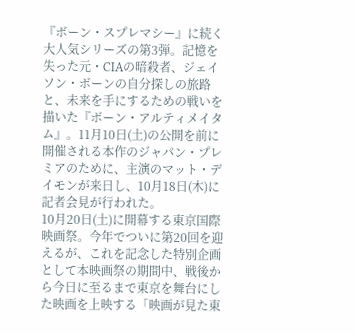『ボーン・スプレマシー』に続く大人気シリーズの第3弾。記憶を失った元・CIAの暗殺者、ジェイソン・ボーンの自分探しの旅路と、未来を手にするための戦いを描いた『ボーン・アルティメイタム』。11月10日(土)の公開を前に開催される本作のジャパン・プレミアのために、主演のマット・デイモンが来日し、10月18日(木)に記者会見が行われた。
10月20日(土)に開幕する東京国際映画祭。今年でついに第20回を迎えるが、これを記念した特別企画として本映画祭の期間中、戦後から今日に至るまで東京を舞台にした映画を上映する「映画が見た東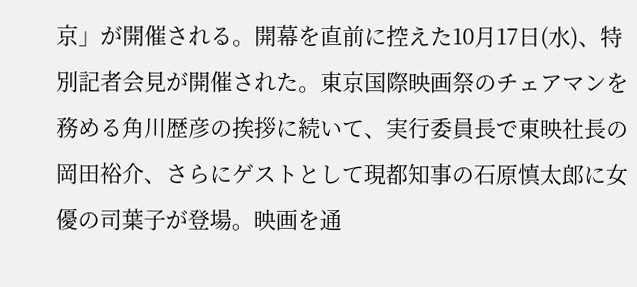京」が開催される。開幕を直前に控えた10月17日(水)、特別記者会見が開催された。東京国際映画祭のチェアマンを務める角川歴彦の挨拶に続いて、実行委員長で東映社長の岡田裕介、さらにゲストとして現都知事の石原慎太郎に女優の司葉子が登場。映画を通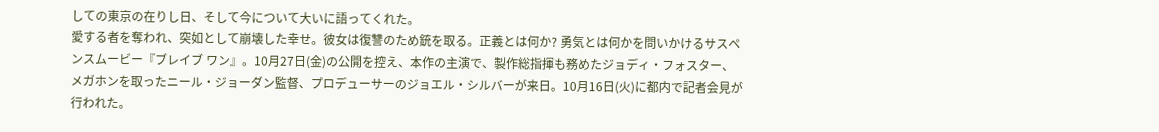しての東京の在りし日、そして今について大いに語ってくれた。
愛する者を奪われ、突如として崩壊した幸せ。彼女は復讐のため銃を取る。正義とは何か? 勇気とは何かを問いかけるサスペンスムービー『ブレイブ ワン』。10月27日(金)の公開を控え、本作の主演で、製作総指揮も務めたジョディ・フォスター、メガホンを取ったニール・ジョーダン監督、プロデューサーのジョエル・シルバーが来日。10月16日(火)に都内で記者会見が行われた。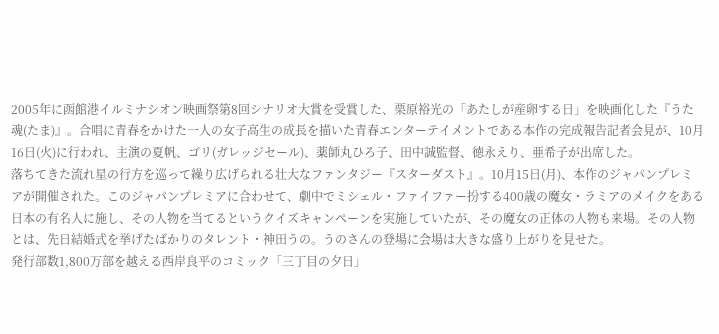2005年に函館港イルミナシオン映画祭第8回シナリオ大賞を受賞した、栗原裕光の「あたしが産卵する日」を映画化した『うた魂(たま)』。合唱に青春をかけた一人の女子高生の成長を描いた青春エンターテイメントである本作の完成報告記者会見が、10月16日(火)に行われ、主演の夏帆、ゴリ(ガレッジセール)、薬師丸ひろ子、田中誠監督、徳永えり、亜希子が出席した。
落ちてきた流れ星の行方を巡って繰り広げられる壮大なファンタジー『スターダスト』。10月15日(月)、本作のジャパンプレミアが開催された。このジャパンプレミアに合わせて、劇中でミシェル・ファイファー扮する400歳の魔女・ラミアのメイクをある日本の有名人に施し、その人物を当てるというクイズキャンペーンを実施していたが、その魔女の正体の人物も来場。その人物とは、先日結婚式を挙げたばかりのタレント・神田うの。うのさんの登場に会場は大きな盛り上がりを見せた。
発行部数1,800万部を越える西岸良平のコミック「三丁目の夕日」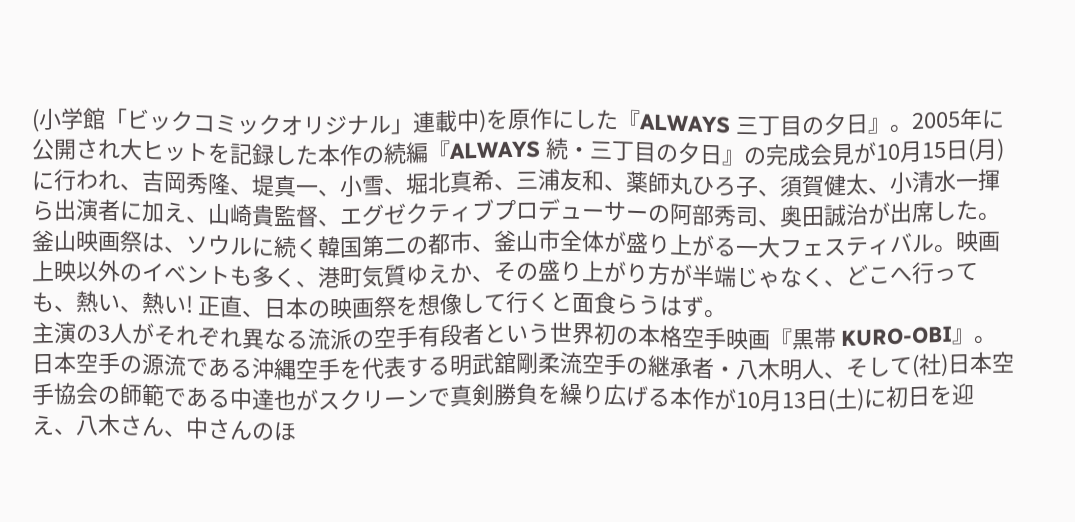(小学館「ビックコミックオリジナル」連載中)を原作にした『ALWAYS 三丁目の夕日』。2005年に公開され大ヒットを記録した本作の続編『ALWAYS 続・三丁目の夕日』の完成会見が10月15日(月)に行われ、吉岡秀隆、堤真一、小雪、堀北真希、三浦友和、薬師丸ひろ子、須賀健太、小清水一揮ら出演者に加え、山崎貴監督、エグゼクティブプロデューサーの阿部秀司、奥田誠治が出席した。
釜山映画祭は、ソウルに続く韓国第二の都市、釜山市全体が盛り上がる一大フェスティバル。映画上映以外のイベントも多く、港町気質ゆえか、その盛り上がり方が半端じゃなく、どこへ行っても、熱い、熱い! 正直、日本の映画祭を想像して行くと面食らうはず。
主演の3人がそれぞれ異なる流派の空手有段者という世界初の本格空手映画『黒帯 KURO-OBI』。日本空手の源流である沖縄空手を代表する明武舘剛柔流空手の継承者・八木明人、そして(社)日本空手協会の師範である中達也がスクリーンで真剣勝負を繰り広げる本作が10月13日(土)に初日を迎え、八木さん、中さんのほ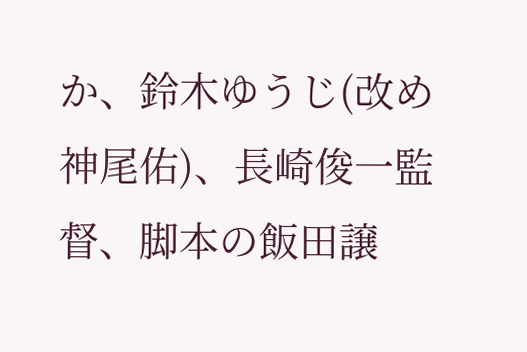か、鈴木ゆうじ(改め神尾佑)、長崎俊一監督、脚本の飯田譲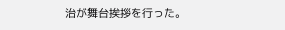治が舞台挨拶を行った。